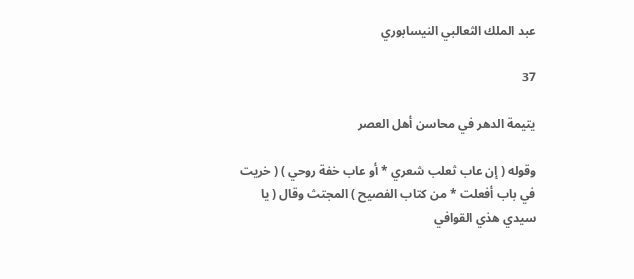عبد الملك الثعالبي النيسابوري

37

يتيمة الدهر في محاسن أهل العصر

وقوله ( إن عاب ثعلب شعري * أو عاب خفة روحي ) ( خريت في باب أفعلت * من كتاب الفصيح ) المجتث وقال ( يا سيدي هذي القوافي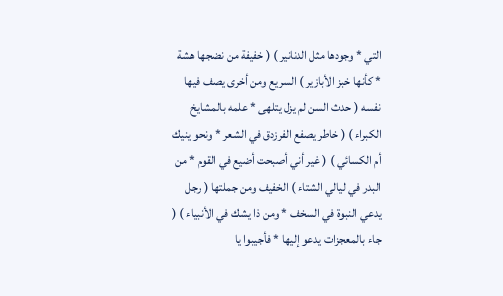التي * وجودها مثل الدنانير ) ( خفيفة من نضجها هشة * كأنها خبز الأبازير ) السريع ومن أخرى يصف فيها نفسه ( حدث السن لم يزل يتلهى * علمه بالمشايخ الكبراء ) ( خاطر يصفع الفرزدق في الشعر * ونحو ينيك أم الكسائي ) ( غير أني أصبحت أضيع في القوم * من البدر في ليالي الشتاء ) الخفيف ومن جملتها ( رجل يدعي النبوة في السخف * ومن ذا يشك في الأنبياء ) ( جاء بالمعجزات يدعو إليها * فأجيبوا يا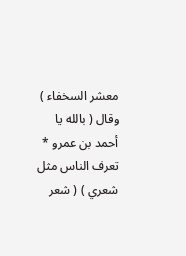معشر السخفاء ) وقال ( بالله يا أحمد بن عمرو * تعرف الناس مثل شعري ) ( شعر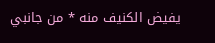يفيض الكنيف منه * من جانبي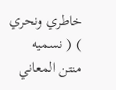خاطري ونحري ) ( نسميه منتن المعاني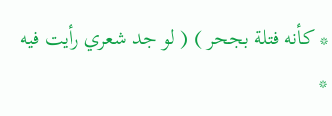* كأنه فتلة بجحر ) ( لو جد شعري رأيت فيه *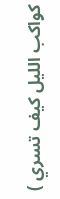كواكب الليل كيف تسري )